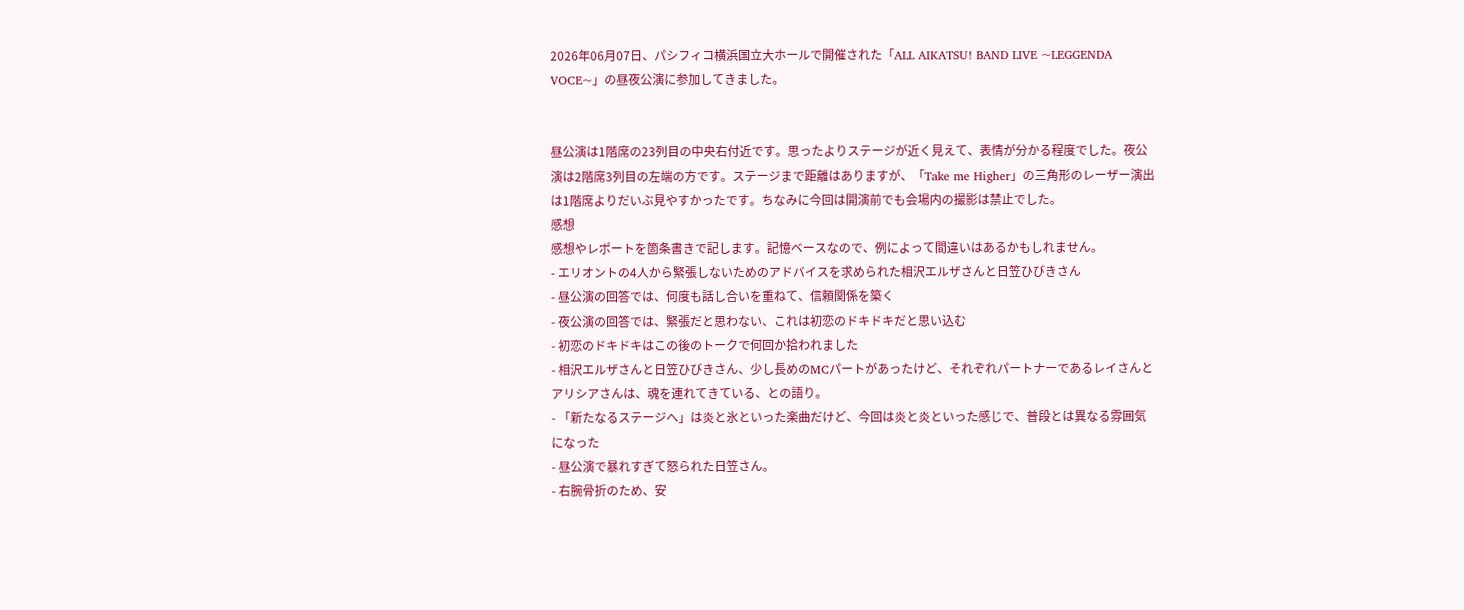2026年06月07日、パシフィコ横浜国立大ホールで開催された「ALL AIKATSU! BAND LIVE ~LEGGENDA VOCE~」の昼夜公演に参加してきました。


昼公演は1階席の23列目の中央右付近です。思ったよりステージが近く見えて、表情が分かる程度でした。夜公演は2階席3列目の左端の方です。ステージまで距離はありますが、「Take me Higher」の三角形のレーザー演出は1階席よりだいぶ見やすかったです。ちなみに今回は開演前でも会場内の撮影は禁止でした。
感想
感想やレポートを箇条書きで記します。記憶ベースなので、例によって間違いはあるかもしれません。
- エリオントの4人から緊張しないためのアドバイスを求められた相沢エルザさんと日笠ひびきさん
- 昼公演の回答では、何度も話し合いを重ねて、信頼関係を築く
- 夜公演の回答では、緊張だと思わない、これは初恋のドキドキだと思い込む
- 初恋のドキドキはこの後のトークで何回か拾われました
- 相沢エルザさんと日笠ひびきさん、少し長めのMCパートがあったけど、それぞれパートナーであるレイさんとアリシアさんは、魂を連れてきている、との語り。
- 「新たなるステージへ」は炎と氷といった楽曲だけど、今回は炎と炎といった感じで、普段とは異なる雰囲気になった
- 昼公演で暴れすぎて怒られた日笠さん。
- 右腕骨折のため、安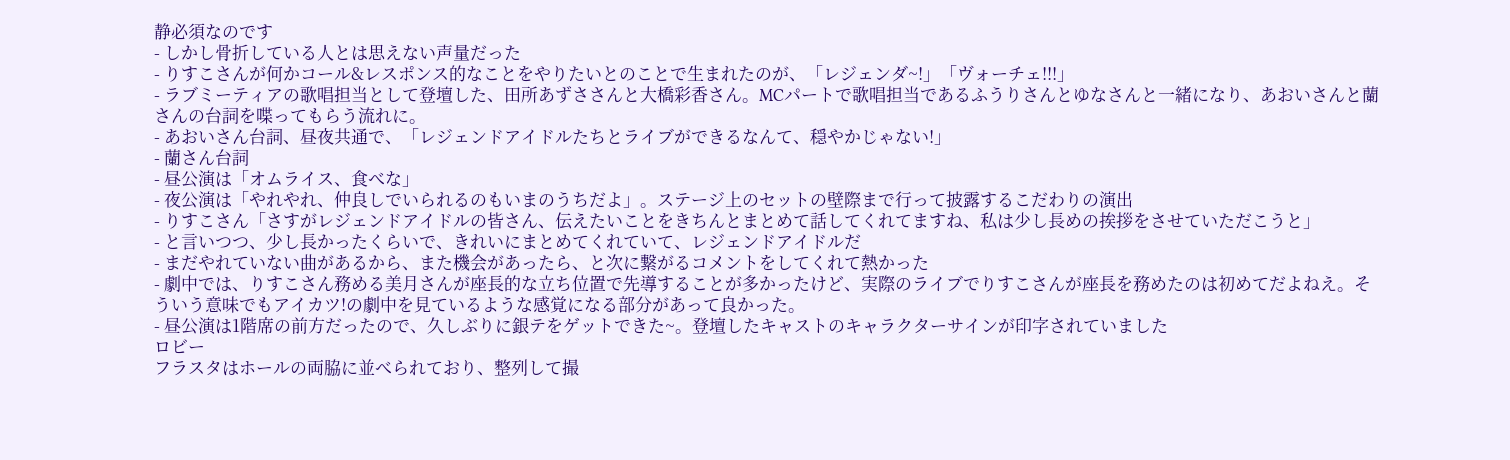静必須なのです
- しかし骨折している人とは思えない声量だった
- りすこさんが何かコール&レスポンス的なことをやりたいとのことで生まれたのが、「レジェンダ~!」「ヴォーチェ!!!」
- ラブミーティアの歌唱担当として登壇した、田所あずささんと大橋彩香さん。MCパートで歌唱担当であるふうりさんとゆなさんと一緒になり、あおいさんと蘭さんの台詞を喋ってもらう流れに。
- あおいさん台詞、昼夜共通で、「レジェンドアイドルたちとライブができるなんて、穏やかじゃない!」
- 蘭さん台詞
- 昼公演は「オムライス、食べな」
- 夜公演は「やれやれ、仲良しでいられるのもいまのうちだよ」。ステージ上のセットの壁際まで行って披露するこだわりの演出
- りすこさん「さすがレジェンドアイドルの皆さん、伝えたいことをきちんとまとめて話してくれてますね、私は少し長めの挨拶をさせていただこうと」
- と言いつつ、少し長かったくらいで、きれいにまとめてくれていて、レジェンドアイドルだ
- まだやれていない曲があるから、また機会があったら、と次に繋がるコメントをしてくれて熱かった
- 劇中では、りすこさん務める美月さんが座長的な立ち位置で先導することが多かったけど、実際のライブでりすこさんが座長を務めたのは初めてだよねえ。そういう意味でもアイカツ!の劇中を見ているような感覚になる部分があって良かった。
- 昼公演は1階席の前方だったので、久しぶりに銀テをゲットできた~。登壇したキャストのキャラクターサインが印字されていました
ロビー
フラスタはホールの両脇に並べられており、整列して撮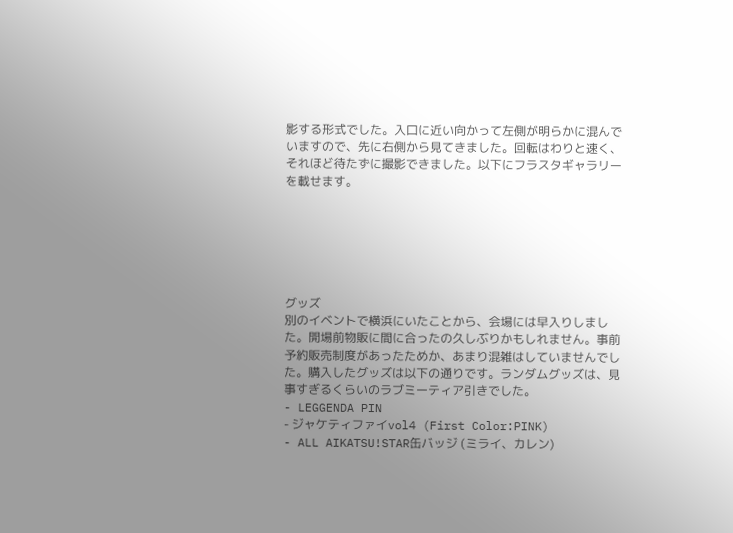影する形式でした。入口に近い向かって左側が明らかに混んでいますので、先に右側から見てきました。回転はわりと速く、それほど待たずに撮影できました。以下にフラスタギャラリーを載せます。






グッズ
別のイベントで横浜にいたことから、会場には早入りしました。開場前物販に間に合ったの久しぶりかもしれません。事前予約販売制度があったためか、あまり混雑はしていませんでした。購入したグッズは以下の通りです。ランダムグッズは、見事すぎるくらいのラブミーティア引きでした。
- LEGGENDA PIN
- ジャケティファイvol4 (First Color:PINK)
- ALL AIKATSU!STAR缶バッジ (ミライ、カレン)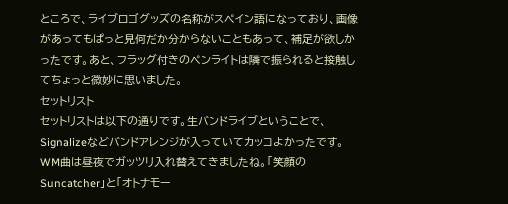ところで、ライブロゴグッズの名称がスペイン語になっており、画像があってもぱっと見何だか分からないこともあって、補足が欲しかったです。あと、フラッグ付きのペンライトは隣で振られると接触してちょっと微妙に思いました。
セットリスト
セットリストは以下の通りです。生バンドライブということで、Signalizeなどバンドアレンジが入っていてカッコよかったです。WM曲は昼夜でガッツリ入れ替えてきましたね。「笑顔のSuncatcher」と「オトナモー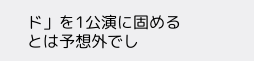ド」を1公演に固めるとは予想外でし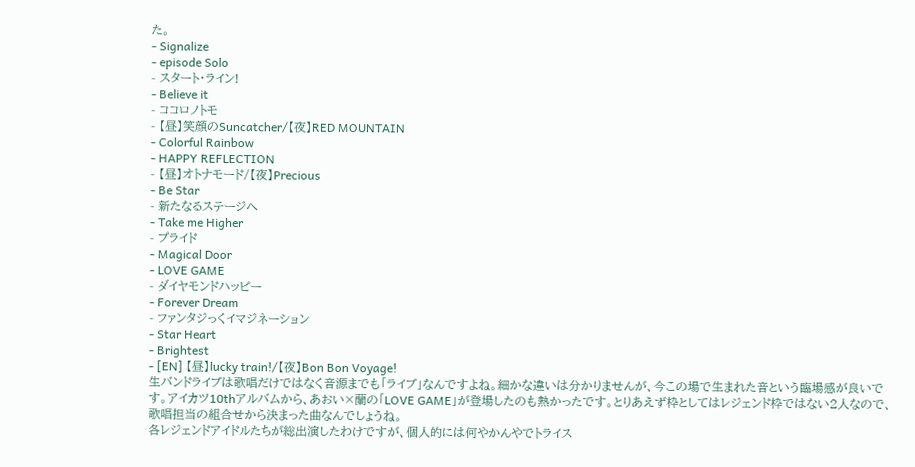た。
- Signalize
- episode Solo
- スタート・ライン!
- Believe it
- ココロノトモ
- 【昼】笑顔のSuncatcher/【夜】RED MOUNTAIN
- Colorful Rainbow
- HAPPY REFLECTION
- 【昼】オトナモード/【夜】Precious
- Be Star
- 新たなるステージへ
- Take me Higher
- プライド
- Magical Door
- LOVE GAME
- ダイヤモンドハッピー
- Forever Dream
- ファンタジっくイマジネーション
- Star Heart
- Brightest
- [EN] 【昼】lucky train!/【夜】Bon Bon Voyage!
生バンドライブは歌唱だけではなく音源までも「ライブ」なんですよね。細かな違いは分かりませんが、今この場で生まれた音という臨場感が良いです。アイカツ10thアルバムから、あおい×蘭の「LOVE GAME」が登場したのも熱かったです。とりあえず枠としてはレジェンド枠ではない2人なので、歌唱担当の組合せから決まった曲なんでしょうね。
各レジェンドアイドルたちが総出演したわけですが、個人的には何やかんやでトライス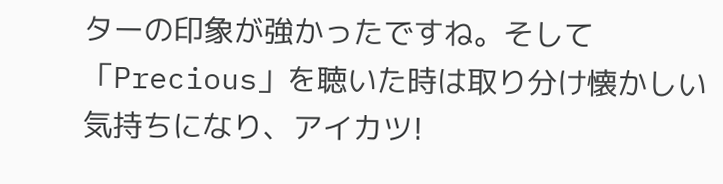ターの印象が強かったですね。そして「Precious」を聴いた時は取り分け懐かしい気持ちになり、アイカツ!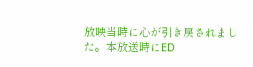放映当時に心が引き戻されました。本放送時にED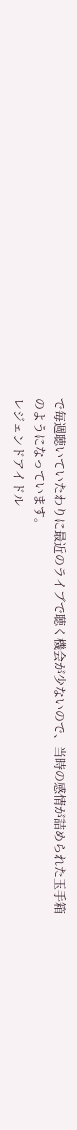で毎週聴いていたわりに最近のライブで聴く機会が少ないので、当時の感情が詰められた玉手箱のようになっています。
レジェンドアイドル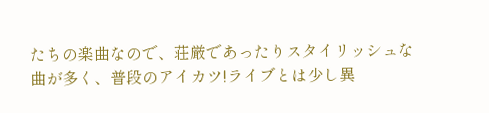たちの楽曲なので、荘厳であったりスタイリッシュな曲が多く、普段のアイカツ!ライブとは少し異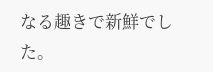なる趣きで新鮮でした。